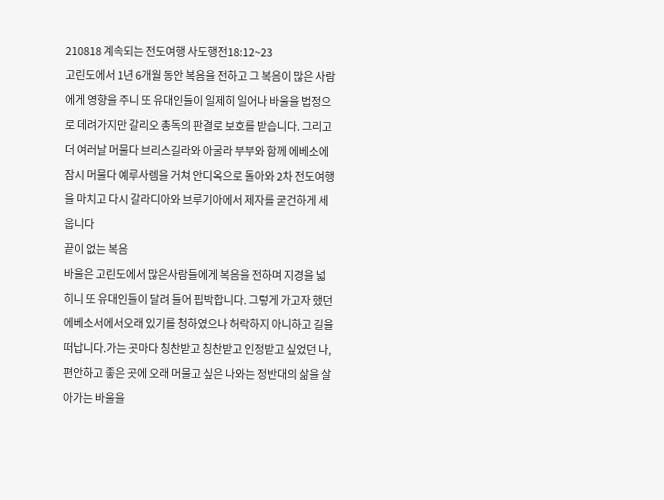210818 계속되는 전도여행 사도행전18:12~23
고린도에서 1년 6개월 동안 복음을 전하고 그 복음이 많은 사람에게 영향을 주니 또 유대인들이 일제히 일어나 바울을 법정으로 데려가지만 갈리오 총독의 판결로 보호를 받습니다. 그리고 더 여러날 머물다 브리스길라와 아굴라 부부와 함께 에베소에잠시 머물다 예루사렘을 거쳐 안디옥으로 돌아와 2차 전도여행을 마치고 다시 갈라디아와 브루기아에서 제자를 굳건하게 세웁니다
끝이 없는 복음
바울은 고린도에서 많은사람들에게 복음을 전하며 지경을 넓히니 또 유대인들이 달려 들어 핍박합니다. 그렇게 가고자 했던 에베소서에서오래 있기를 청하였으나 허락하지 아니하고 길을 떠납니다.가는 곳마다 칭찬받고 칭찬받고 인정받고 싶었던 나, 편안하고 좋은 곳에 오래 머물고 싶은 나와는 정반대의 삶을 살아가는 바울을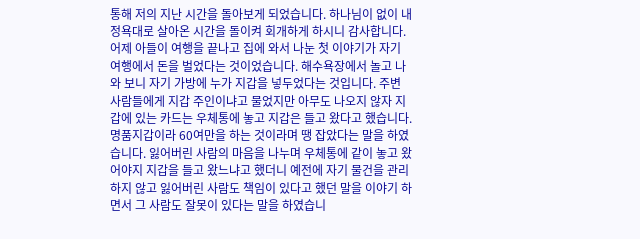통해 저의 지난 시간을 돌아보게 되었습니다. 하나님이 없이 내 정욕대로 살아온 시간을 돌이켜 회개하게 하시니 감사합니다. 어제 아들이 여행을 끝나고 집에 와서 나눈 첫 이야기가 자기 여행에서 돈을 벌었다는 것이었습니다. 해수욕장에서 놀고 나와 보니 자기 가방에 누가 지갑을 넣두었다는 것입니다. 주변 사람들에게 지갑 주인이냐고 물었지만 아무도 나오지 않자 지갑에 있는 카드는 우체통에 놓고 지갑은 들고 왔다고 했습니다. 명품지갑이라 60여만을 하는 것이라며 땡 잡았다는 말을 하였습니다. 잃어버린 사람의 마음을 나누며 우체통에 같이 놓고 왔어야지 지갑을 들고 왔느냐고 했더니 예전에 자기 물건을 관리하지 않고 잃어버린 사람도 책임이 있다고 했던 말을 이야기 하면서 그 사람도 잘못이 있다는 말을 하였습니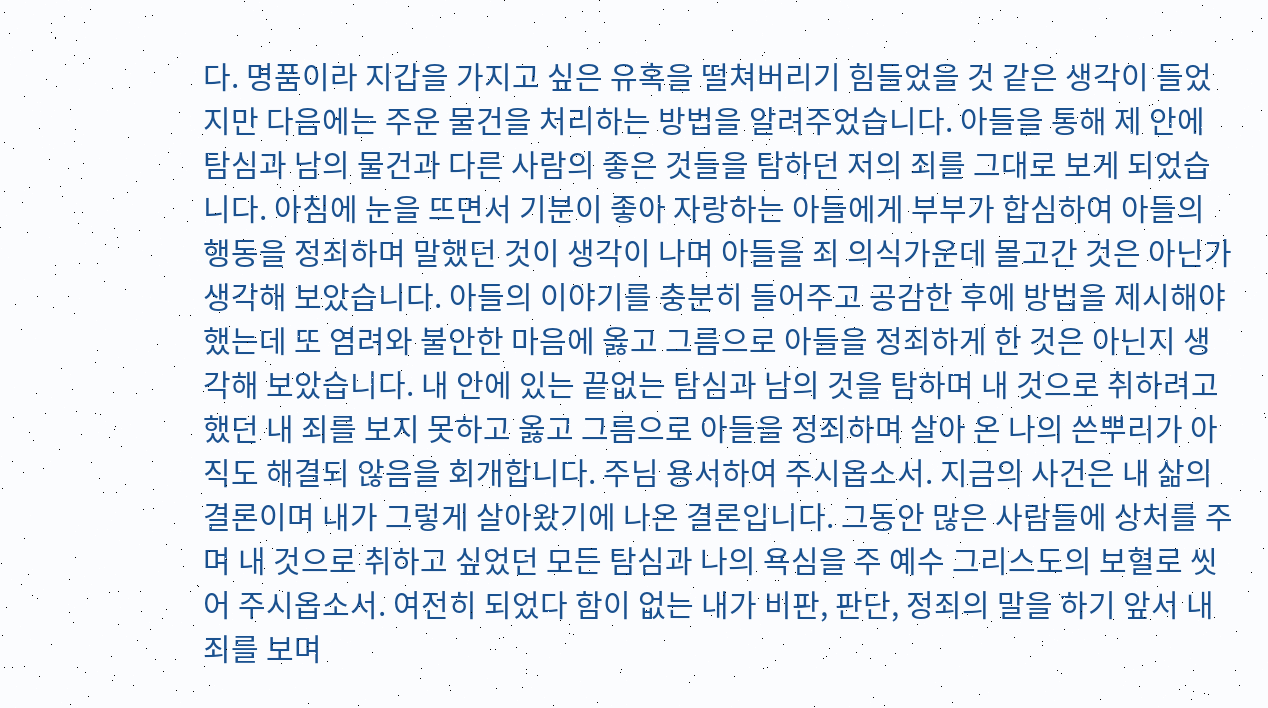다. 명품이라 지갑을 가지고 싶은 유혹을 떨쳐버리기 힘들었을 것 같은 생각이 들었지만 다음에는 주운 물건을 처리하는 방법을 알려주었습니다. 아들을 통해 제 안에 탐심과 남의 물건과 다른 사람의 좋은 것들을 탐하던 저의 죄를 그대로 보게 되었습니다. 아침에 눈을 뜨면서 기분이 좋아 자랑하는 아들에게 부부가 합심하여 아들의 행동을 정죄하며 말했던 것이 생각이 나며 아들을 죄 의식가운데 몰고간 것은 아닌가 생각해 보았습니다. 아들의 이야기를 충분히 들어주고 공감한 후에 방법을 제시해야 했는데 또 염려와 불안한 마음에 옳고 그름으로 아들을 정죄하게 한 것은 아닌지 생각해 보았습니다. 내 안에 있는 끝없는 탐심과 남의 것을 탐하며 내 것으로 취하려고 했던 내 죄를 보지 못하고 옳고 그름으로 아들을 정죄하며 살아 온 나의 쓴뿌리가 아직도 해결되 않음을 회개합니다. 주님 용서하여 주시옵소서. 지금의 사건은 내 삶의 결론이며 내가 그렇게 살아왔기에 나온 결론입니다. 그동안 많은 사람들에 상처를 주며 내 것으로 취하고 싶었던 모든 탐심과 나의 욕심을 주 예수 그리스도의 보혈로 씻어 주시옵소서. 여전히 되었다 함이 없는 내가 비판, 판단, 정죄의 말을 하기 앞서 내 죄를 보며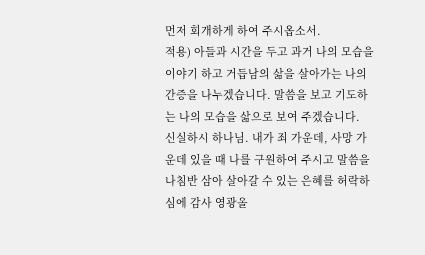먼저 회개하게 하여 주시옵소서.
적용) 아들과 시간을 두고 과거 나의 모습을 이야기 하고 거듭남의 삶을 살아가는 나의 간증을 나누겠습니다. 말씀을 보고 기도하는 나의 모습을 삶으로 보여 주겠습니다.
신실하시 하나님. 내가 죄 가운데, 사망 가운데 있을 때 나를 구원하여 주시고 말씀을 나침반 삼아 살아갈 수 있는 은혜를 허락하심에 감사 영광올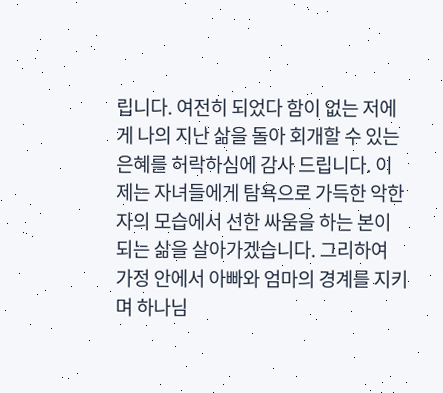립니다. 여전히 되었다 함이 없는 저에게 나의 지난 삶을 돌아 회개할 수 있는 은혜를 허락하심에 감사 드립니다. 이제는 자녀들에게 탐욕으로 가득한 악한 자의 모습에서 선한 싸움을 하는 본이 되는 삶을 살아가겠습니다. 그리하여 가정 안에서 아빠와 엄마의 경계를 지키며 하나님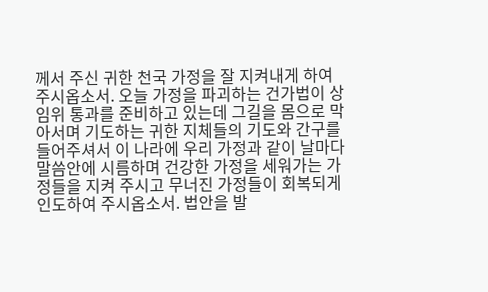께서 주신 귀한 천국 가정을 잘 지켜내게 하여 주시옵소서. 오늘 가정을 파괴하는 건가법이 상임위 통과를 준비하고 있는데 그길을 몸으로 막아서며 기도하는 귀한 지체들의 기도와 간구를 들어주셔서 이 나라에 우리 가정과 같이 날마다 말씀안에 시름하며 건강한 가정을 세워가는 가정들을 지켜 주시고 무너진 가정들이 회복되게 인도하여 주시옵소서. 법안을 발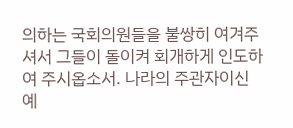의하는 국회의원들을 불쌍히 여겨주셔서 그들이 돌이켜 회개하게 인도하여 주시옵소서. 나라의 주관자이신 예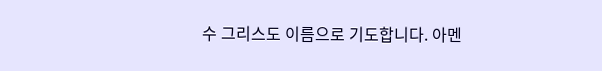수 그리스도 이름으로 기도합니다. 아멘